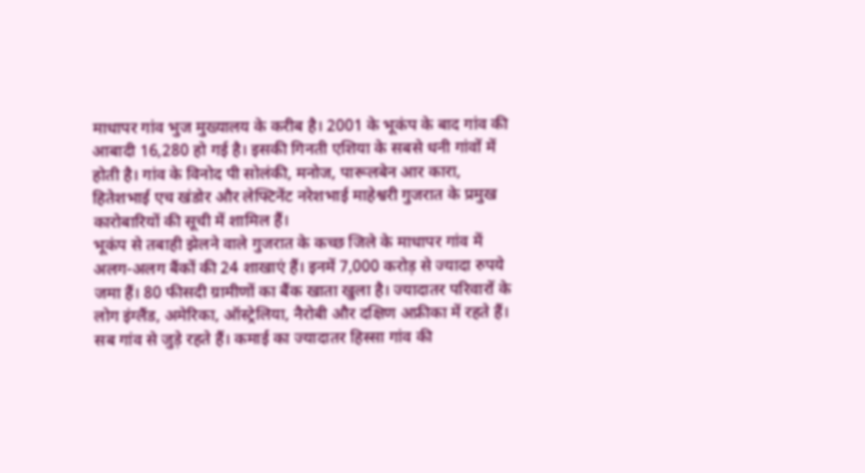माधापर गांव भुज मुख्यालय के करीब है। 2001 के भूकंप के बाद गांव की आबादी 16,280 हो गई है। इसकी गिनती एशिया के सबसे धनी गांवों में होती है। गांव के विनोद पी सोलंकी, मनोज, पारूलबेन आर कारा, हितेशभाई एच खंडोर और लेफ्टिनेंट नरेशभाई माहेश्वरी गुजरात के प्रमुख कारोबारियों की सूची में शामिल हैं।
भूकंप से तबाही झेलने वाले गुजरात के कच्छ जिले के माधापर गांव में अलग-अलग बैंकों की 24 शाखाएं हैं। इनमें 7,000 करोड़ से ज्यादा रुपये जमा हैं। 80 फीसदी ग्रामीणों का बैंक खाता खुला है। ज्यादातर परिवारों के लोग इंग्लैंड, अमेरिका, ऑस्ट्रेलिया, नैरोबी और दक्षिण अफ्रीका में रहते हैं। सब गांव से जुड़े रहते हैं। कमाई का ज्यादातर हिस्सा गांव की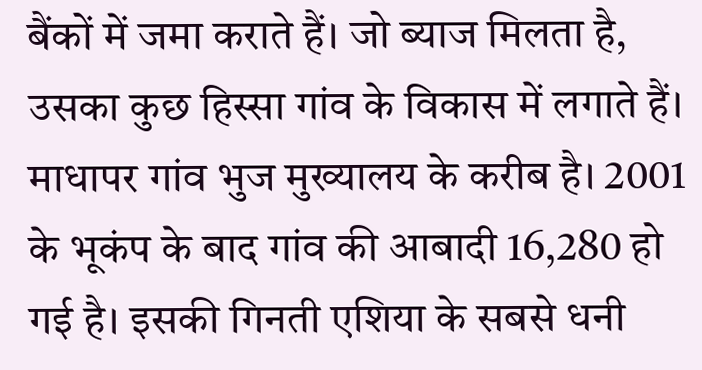बैंकों में जमा कराते हैं। जो ब्याज मिलता है, उसका कुछ हिस्सा गांव के विकास में लगाते हैं। माधापर गांव भुज मुख्यालय के करीब है। 2001 के भूकंप के बाद गांव की आबादी 16,280 हो गई है। इसकी गिनती एशिया के सबसे धनी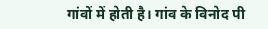गांवों में होती है। गांव के विनोद पी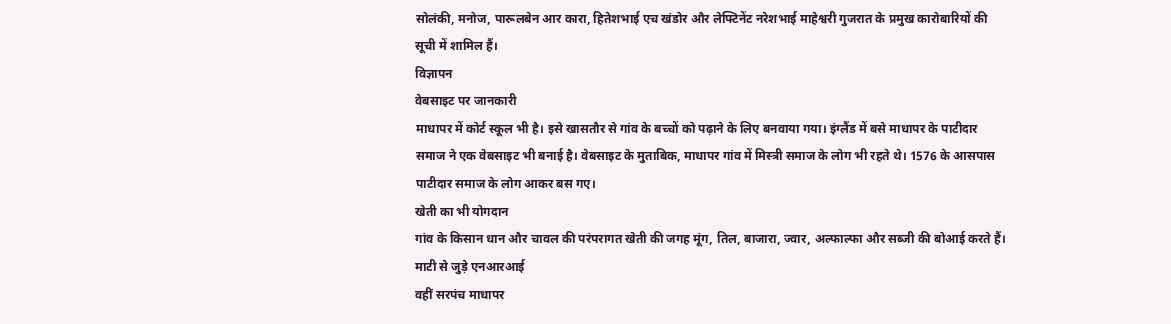सोलंकी, मनोज, पारूलबेन आर कारा, हितेशभाई एच खंडोर और लेफ्टिनेंट नरेशभाई माहेश्वरी गुजरात के प्रमुख कारोबारियों की सूची में शामिल हैं।
विज्ञापन
वेबसाइट पर जानकारी
माधापर में कोर्ट स्कूल भी है। इसे खासतौर से गांव के बच्चों को पढ़ाने के लिए बनवाया गया। इंग्लैंड में बसे माधापर के पाटीदार समाज ने एक वेबसाइट भी बनाई है। वेबसाइट के मुताबिक, माधापर गांव में मिस्त्री समाज के लोग भी रहते थे। 1576 के आसपास पाटीदार समाज के लोग आकर बस गए।
खेती का भी योगदान
गांव के किसान धान और चावल की परंपरागत खेती की जगह मूंग, तिल, बाजारा, ज्वार, अल्फाल्फा और सब्जी की बोआई करते हैं।
माटी से जुड़े एनआरआई
वहीं सरपंच माधापर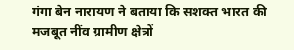गंगा बेन नारायण ने बताया कि सशक्त भारत की मजबूत नींव ग्रामीण क्षेत्रों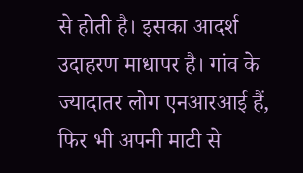से होती है। इसका आदर्श उदाहरण माधापर है। गांव के ज्यादातर लोग एनआरआई हैं, फिर भी अपनी माटी से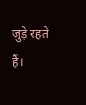जुड़े रहते हैं।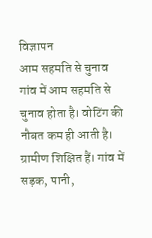विज्ञापन
आम सहमति से चुनाव
गांव में आम सहमति से चुनाव होता है। वोटिंग की नौबत कम ही आती है। ग्रामीण शिक्षित हैं। गांव में सड़क, पानी,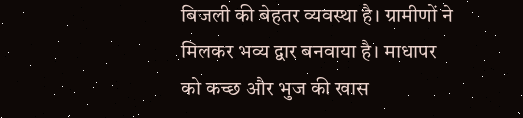बिजली की बेहतर व्यवस्था है। ग्रामीणों ने मिलकर भव्य द्वार बनवाया है। माधापर को कच्छ और भुज की खास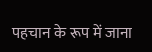पहचान के रूप में जाना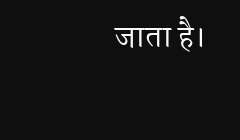जाता है।